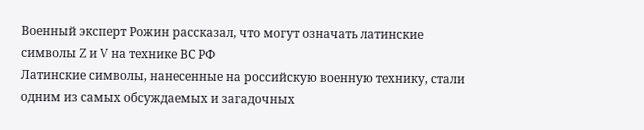Военный эксперт Рожин рассказал, что могут означать латинские символы Z и V на технике ВС РФ
Латинские символы, нанесенные на российскую военную технику, стали одним из самых обсуждаемых и загадочных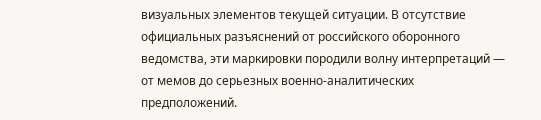визуальных элементов текущей ситуации. В отсутствие официальных разъяснений от российского оборонного ведомства, эти маркировки породили волну интерпретаций — от мемов до серьезных военно-аналитических предположений.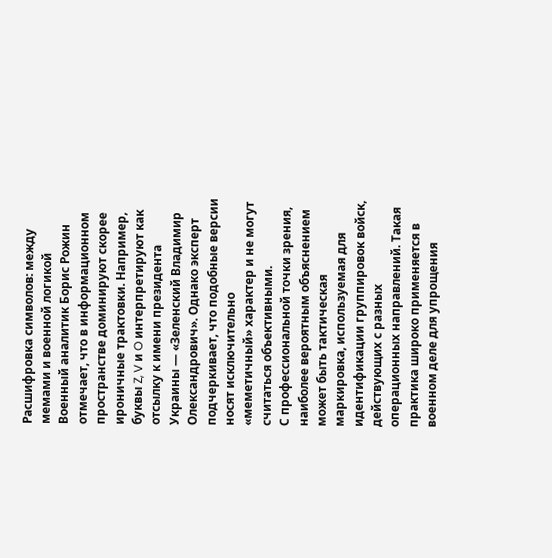Расшифровка символов: между мемами и военной логикой
Военный аналитик Борис Рожин отмечает, что в информационном пространстве доминируют скорее ироничные трактовки. Например, буквы Z, V и O интерпретируют как отсылку к имени президента Украины — «Зеленский Владимир Олександрович». Однако эксперт подчеркивает, что подобные версии носят исключительно «меметичный» характер и не могут считаться объективными.
С профессиональной точки зрения, наиболее вероятным объяснением может быть тактическая маркировка, используемая для идентификации группировок войск, действующих с разных операционных направлений. Такая практика широко применяется в военном деле для упрощения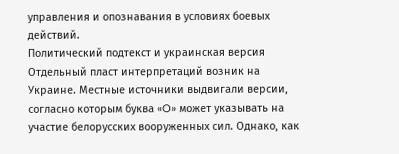управления и опознавания в условиях боевых действий.
Политический подтекст и украинская версия
Отдельный пласт интерпретаций возник на Украине. Местные источники выдвигали версии, согласно которым буква «O» может указывать на участие белорусских вооруженных сил. Однако, как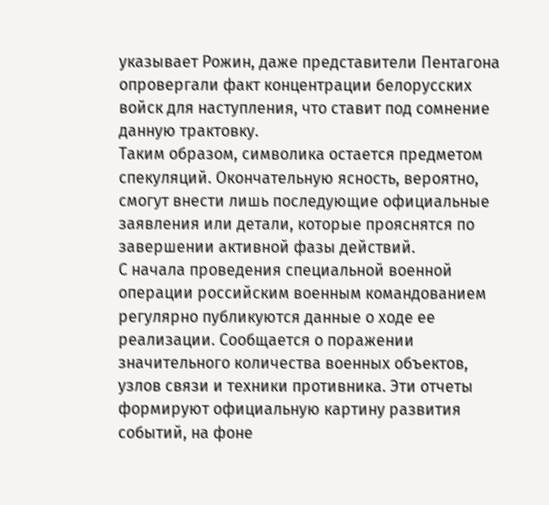указывает Рожин, даже представители Пентагона опровергали факт концентрации белорусских войск для наступления, что ставит под сомнение данную трактовку.
Таким образом, символика остается предметом спекуляций. Окончательную ясность, вероятно, смогут внести лишь последующие официальные заявления или детали, которые прояснятся по завершении активной фазы действий.
С начала проведения специальной военной операции российским военным командованием регулярно публикуются данные о ходе ее реализации. Сообщается о поражении значительного количества военных объектов, узлов связи и техники противника. Эти отчеты формируют официальную картину развития событий, на фоне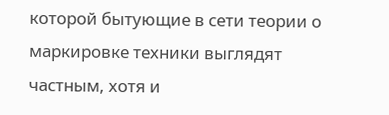которой бытующие в сети теории о маркировке техники выглядят частным, хотя и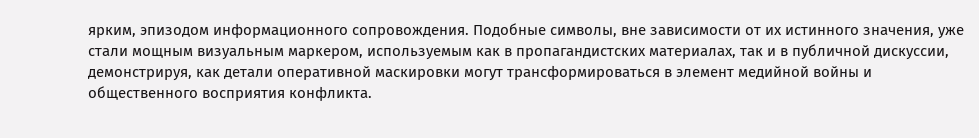ярким, эпизодом информационного сопровождения. Подобные символы, вне зависимости от их истинного значения, уже стали мощным визуальным маркером, используемым как в пропагандистских материалах, так и в публичной дискуссии, демонстрируя, как детали оперативной маскировки могут трансформироваться в элемент медийной войны и общественного восприятия конфликта.